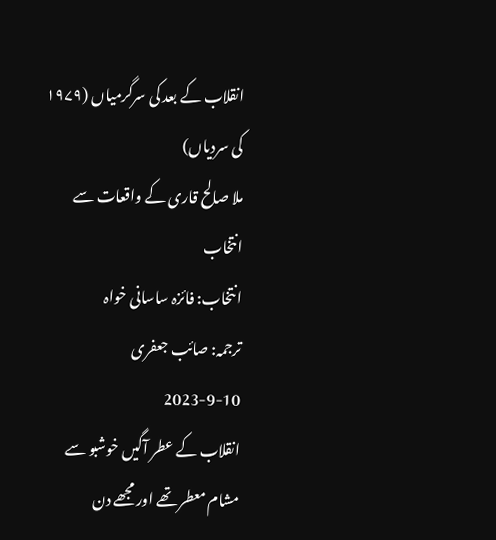انقلاب کے بعد کی سرگرمیاں (۱۹۷۹ کی سردیاں)
ملا صالح قاری کے واقعات سے انتخاب
انتخاب: فائزہ ساسانی خواہ
ترجمہ: صائب جعفری
2023-9-10
انقلاب کے عطر آگیں خوشبو سے مشام معطر تھے اور مجھے دن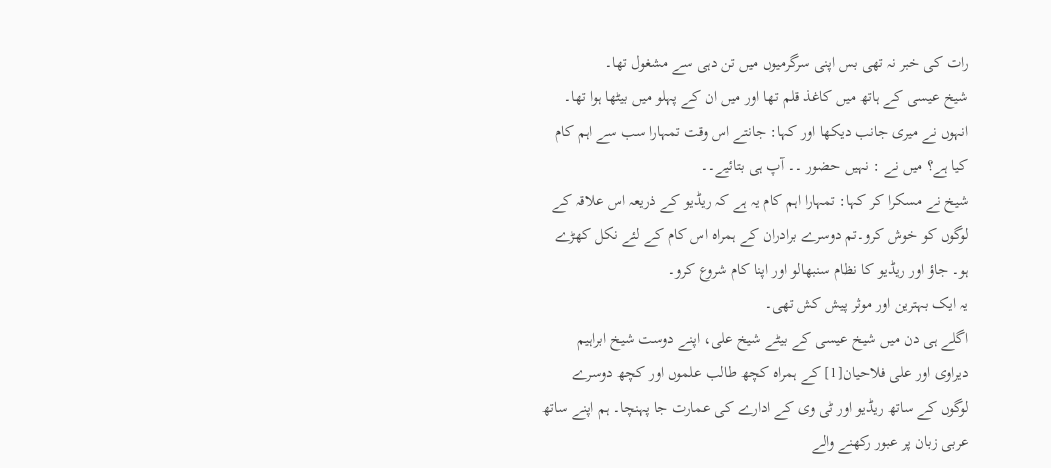رات کی خبر نہ تھی بس اپنی سرگرمیوں میں تن دہی سے مشغول تھا۔
شیخ عیسی کے ہاتھ میں کاغذ قلم تھا اور میں ان کے پہلو میں بیٹھا ہوا تھا۔ انہوں نے میری جانب دیکھا اور کہا: جانتے اس وقت تمہارا سب سے اہم کام کیا ہے؟ میں نے : نہیں حضور ۔۔ آپ ہی بتائیے۔۔
شیخ نے مسکرا کر کہا: تمہارا اہم کام یہ ہے کہ ریڈیو کے ذریعہ اس علاقہ کے لوگوں کو خوش کرو۔تم دوسرے برادران کے ہمراہ اس کام کے لئے نکل کھڑے ہو۔ جاؤ اور ریڈیو کا نظام سنبھالو اور اپنا کام شروع کرو۔
یہ ایک بہترین اور موثر پیش کش تھی۔
اگلے ہی دن میں شیخ عیسی کے بیٹے شیخ علی، اپنے دوست شیخ ابراہیم دیراوی اور علی فلاحیان[1] کے ہمراہ کچھ طالب علموں اور کچھ دوسرے لوگوں کے ساتھ ریڈیو اور ٹی وی کے ادارے کی عمارت جا پہنچا۔ ہم اپنے ساتھ عربی زبان پر عبور رکھنے والے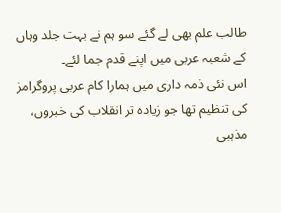طالب علم بھی لے گئے سو ہم نے بہت جلد وہاں کے شعبہ عربی میں اپنے قدم جما لئے۔
اس نئی ذمہ داری میں ہمارا کام عربی پروگرامز کی تنظیم تھا جو زیادہ تر انقلاب کی خبروں، مذہبی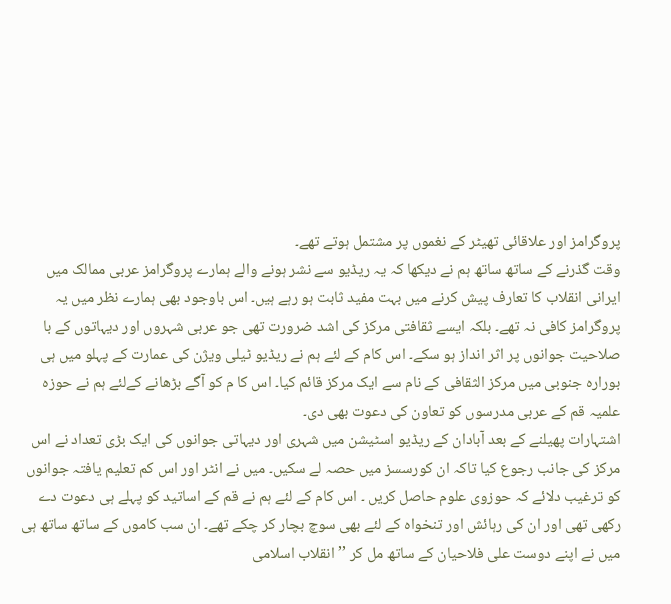پروگرامز اور علاقائی تھیٹر کے نغموں پر مشتمل ہوتے تھے۔
وقت گذرنے کے ساتھ ساتھ ہم نے دیکھا کہ یہ ریڈیو سے نشر ہونے والے ہمارے پروگرامز عربی ممالک میں ایرانی انقلاب کا تعارف پیش کرنے میں بہت مفید ثابت ہو رہے ہیں۔ اس باوجود بھی ہمارے نظر میں یہ پروگرامز کافی نہ تھے۔ بلکہ ایسے ثقافتی مرکز کی اشد ضرورت تھی جو عربی شہروں اور دیہاتوں کے با صلاحیت جوانوں پر اثر انداز ہو سکے۔ اس کام کے لئے ہم نے ریڈیو ٹیلی ویژن کی عمارت کے پہلو میں ہی بورارہ جنوبی میں مرکز الثقافی کے نام سے ایک مرکز قائم کیا۔ اس کا م کو آگے بڑھانے کےلئے ہم نے حوزہ علمیہ قم کے عربی مدرسوں کو تعاون کی دعوت بھی دی۔
اشتہارات پھیلنے کے بعد آبادان کے ریڈیو اسٹیشن میں شہری اور دیہاتی جوانوں کی ایک بڑی تعداد نے اس مرکز کی جانب رجوع کیا تاکہ ان کورسسز میں حصہ لے سکیں۔ میں نے انٹر اور اس کم تعلیم یافتہ جوانوں کو ترغیب دلائے کہ حوزوی علوم حاصل کریں ۔ اس کام کے لئے ہم نے قم کے اساتید کو پہلے ہی دعوت دے رکھی تھی اور ان کی رہائش اور تنخواہ کے لئے بھی سوچ بچار کر چکے تھے۔ ان سب کاموں کے ساتھ ساتھ ہی میں نے اپنے دوست علی فلاحیان کے ساتھ مل کر ’’انقلاب اسلامی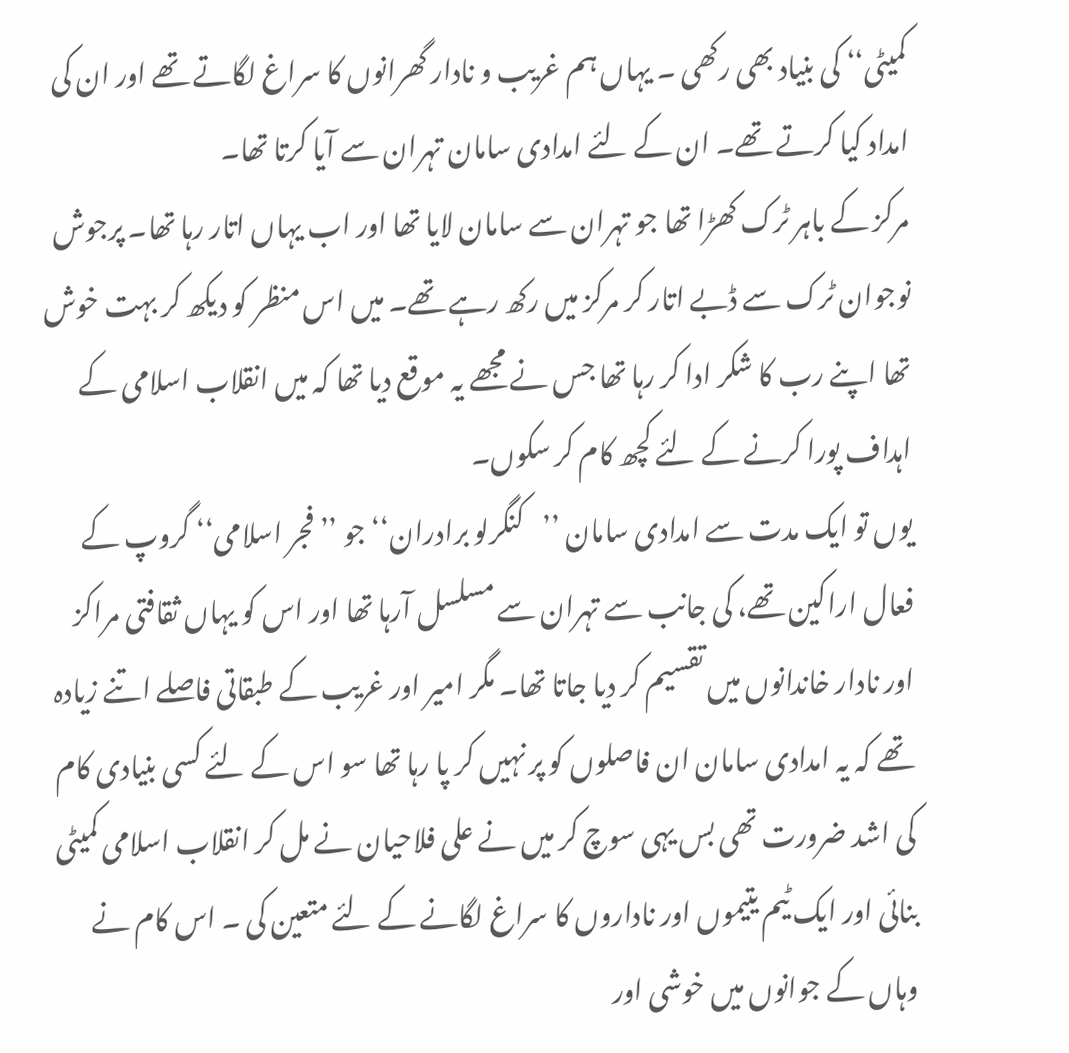کمیٹی‘‘ کی بنیاد بھی رکھی ۔ یہاں ہم غریب و نادار گھرانوں کا سراغ لگاتے تھے اور ان کی امداد کیا کرتے تھے۔ ان کے لئے امدادی سامان تہران سے آیا کرتا تھا۔
مرکز کے باہر ٹرک کھڑا تھا جو تہران سے سامان لایا تھا اور اب یہاں اتار رہا تھا۔ پرجوش نوجوان ٹرک سے ڈبے اتار کر مرکز میں رکھ رہے تھے۔ میں اس منظر کو دیکھ کر بہت خوش تھا اپنے رب کا شکر ادا کر رہا تھا جس نے مجھے یہ موقع دیا تھا کہ میں انقلاب اسلامی کے اہداف پورا کرنے کے لئے کچھ کام کر سکوں۔
یوں تو ایک مدت سے امدادی سامان ’’کنگرلو برادران‘‘ جو ’’فجر اسلامی‘‘ گروپ کے فعال اراکین تھے، کی جانب سے تہران سے مسلسل آرہا تھا اور اس کو یہاں ثقافتی مراکز اور نادار خاندانوں میں تقسیم کر دیا جاتا تھا۔ مگر امیر اور غریب کے طبقاتی فاصلے اتنے زیادہ تھے کہ یہ امدادی سامان ان فاصلوں کو پر نہیں کر پا رہا تھا سو اس کے لئے کسی بنیادی کام کی اشد ضرورت تھی بس یہی سوچ کر میں نے علی فلاحیان نے مل کر انقلاب اسلامی کمیٹی بنائی اور ایک ٹیم یتیموں اور ناداروں کا سراغ لگانے کے لئے متعین کی ۔ اس کام نے وہاں کے جوانوں میں خوشی اور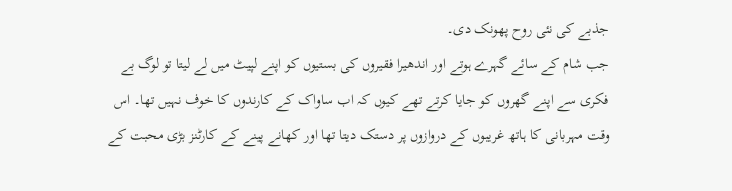جذبے کی نئی روح پھونک دی۔
جب شام کے سائے گہرے ہوتے اور اندھیرا فقیروں کی بستیوں کو اپنے لپیٹ میں لے لیتا تو لوگ بے فکری سے اپنے گھروں کو جایا کرتے تھے کیوں کہ اب ساواک کے کارندوں کا خوف نہیں تھا۔ اس وقت مہربانی کا ہاتھ غریبوں کے دروازوں پر دستک دیتا تھا اور کھانے پینے کے کارٹنز بڑی محبت کے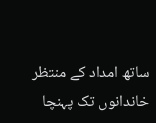ساتھ امداد کے منتظر خاندانوں تک پہنچا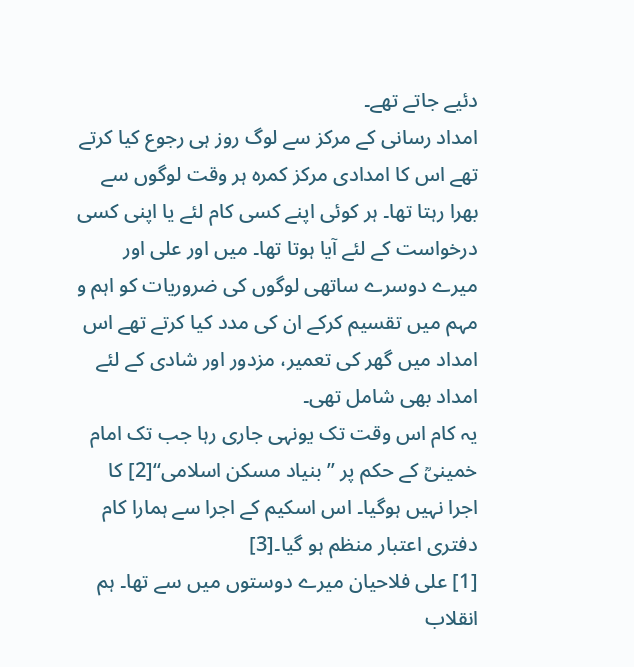دئیے جاتے تھے۔
امداد رسانی کے مرکز سے لوگ روز ہی رجوع کیا کرتے تھے اس کا امدادی مرکز کمرہ ہر وقت لوگوں سے بھرا رہتا تھا۔ ہر کوئی اپنے کسی کام لئے یا اپنی کسی درخواست کے لئے آیا ہوتا تھا۔ میں اور علی اور میرے دوسرے ساتھی لوگوں کی ضروریات کو اہم و مہم میں تقسیم کرکے ان کی مدد کیا کرتے تھے اس امداد میں گھر کی تعمیر، مزدور اور شادی کے لئے امداد بھی شامل تھی۔
یہ کام اس وقت تک یونہی جاری رہا جب تک امام خمینیؒ کے حکم پر ’’بنیاد مسکن اسلامی‘‘[2] کا اجرا نہیں ہوگیا۔ اس اسکیم کے اجرا سے ہمارا کام دفتری اعتبار منظم ہو گیا۔[3]
[1] علی فلاحیان میرے دوستوں میں سے تھا۔ ہم انقلاب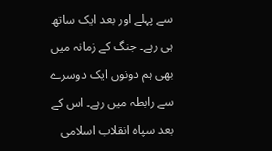سے پہلے اور بعد ایک ساتھ ہی رہے۔ جنگ کے زمانہ میں بھی ہم دونوں ایک دوسرے سے رابطہ میں رہے۔ اس کے بعد سپاہ انقلاب اسلامی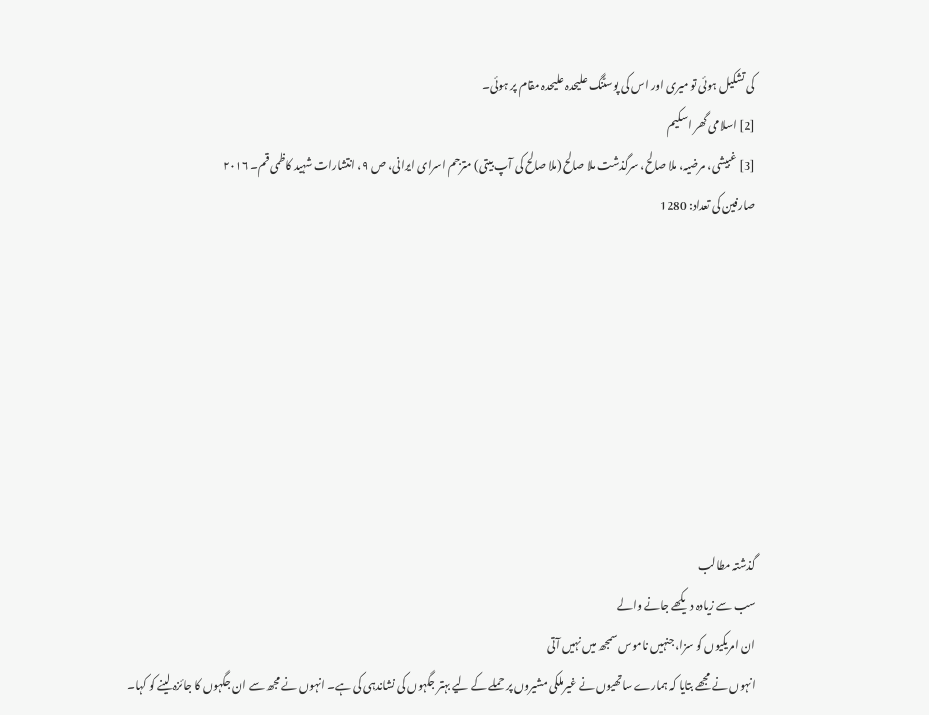کی تشکیل ہوئی تو میری اور اس کی پوسٹنگ علیحدہ علیحدہ مقام پر ہوئی۔
[2] اسلامی گھر اسکیم
[3] غبیشی، مرضیہ، ملا صالح، سرگذشت ملا صالح (ملا صالح کی آپ بیتی) مترجم اسرای ایرانی، ص ۹، انتشارات شہید کاظمی قم۔ ۲۰۱۶
صارفین کی تعداد: 1280








گذشتہ مطالب
سب سے زیادہ دیکھے جانے والے
ان امریکیوں کو سزا، جنہیں ناموس سمجھ میں نہیں آتی
انہوں نے مجھے بتایا کہ ہمارے ساتھیوں نے غیرملکی مشیروں پر حملے کے لیے بہتر جگہوں کی نشاندہی کی ہے۔ انہوں نے مجھ سے ان جگہوں کا جائزہ لینے کو کہا۔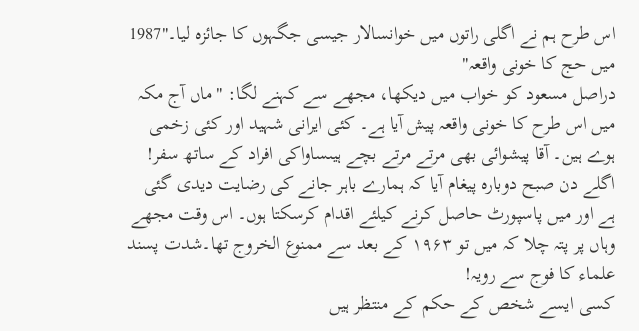اس طرح ہم نے اگلی راتوں میں خوانسالار جیسی جگہوں کا جائزہ لیا۔"1987 میں حج کا خونی واقعہ"
دراصل مسعود کو خواب میں دیکھا، مجھے سے کہنے لگا: "ماں آج مکہ میں اس طرح کا خونی واقعہ پیش آیا ہے۔ کئی ایرانی شہید اور کئی زخمی ہوے ہین۔ آقا پیشوائی بھی مرتے مرتے بچے ہیںساواکی افراد کے ساتھ سفر!
اگلے دن صبح دوبارہ پیغام آیا کہ ہمارے باہر جانے کی رضایت دیدی گئی ہے اور میں پاسپورٹ حاصل کرنے کیلئے اقدام کرسکتا ہوں۔ اس وقت مجھے وہاں پر پتہ چلا کہ میں تو ۱۹۶۳ کے بعد سے ممنوع الخروج تھا۔شدت پسند علماء کا فوج سے رویہ!
کسی ایسے شخص کے حکم کے منتظر ہیں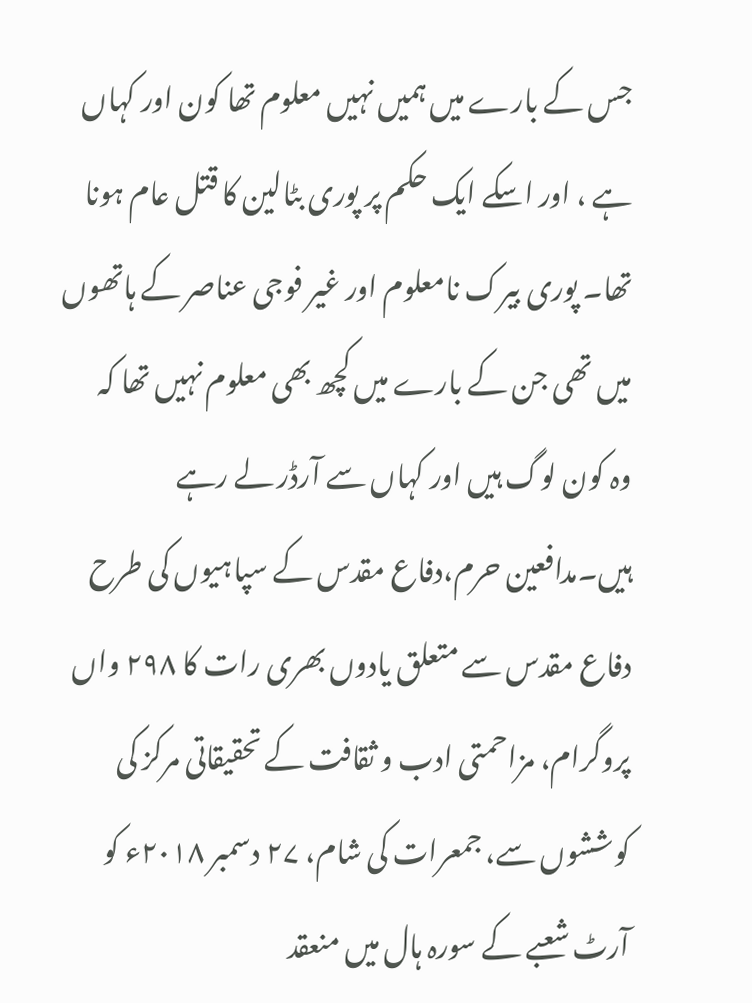جس کے بارے میں ہمیں نہیں معلوم تھا کون اور کہاں ہے ، اور اسکے ایک حکم پر پوری بٹالین کا قتل عام ہونا تھا۔ پوری بیرک نامعلوم اور غیر فوجی عناصر کے ہاتھوں میں تھی جن کے بارے میں کچھ بھی معلوم نہیں تھا کہ وہ کون لوگ ہیں اور کہاں سے آرڈر لے رہے ہیں۔مدافعین حرم،دفاع مقدس کے سپاہیوں کی طرح
دفاع مقدس سے متعلق یادوں بھری رات کا ۲۹۸ واں پروگرام، مزاحمتی ادب و ثقافت کے تحقیقاتی مرکز کی کوششوں سے، جمعرات کی شام، ۲۷ دسمبر ۲۰۱۸ء کو آرٹ شعبے کے سورہ ہال میں منعقد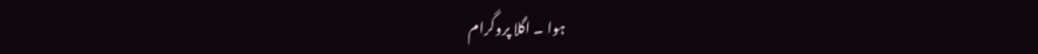ہوا ۔ اگلا پروگرام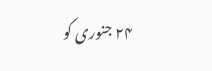۲۴ جنوری کو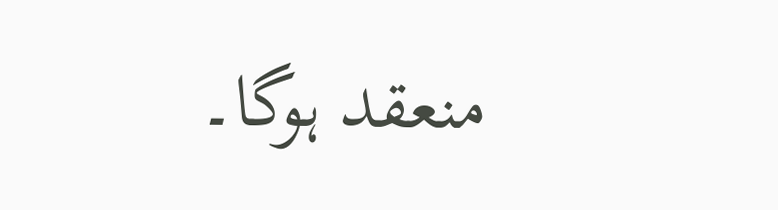منعقد ہوگا۔